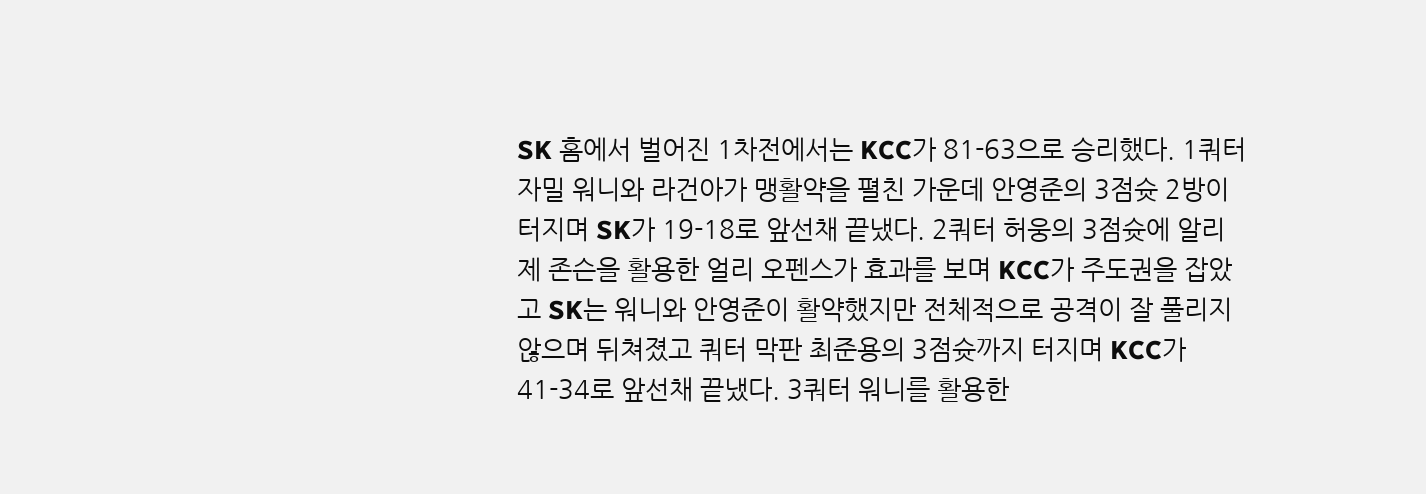SK 홈에서 벌어진 1차전에서는 KCC가 81-63으로 승리했다. 1쿼터 자밀 워니와 라건아가 맹활약을 펼친 가운데 안영준의 3점슛 2방이 터지며 SK가 19-18로 앞선채 끝냈다. 2쿼터 허웅의 3점슛에 알리제 존슨을 활용한 얼리 오펜스가 효과를 보며 KCC가 주도권을 잡았고 SK는 워니와 안영준이 활약했지만 전체적으로 공격이 잘 풀리지 않으며 뒤쳐졌고 쿼터 막판 최준용의 3점슛까지 터지며 KCC가 41-34로 앞선채 끝냈다. 3쿼터 워니를 활용한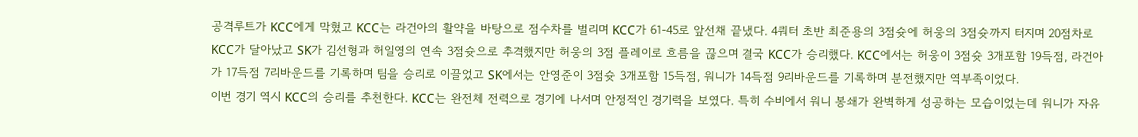공격루트가 KCC에게 막혔고 KCC는 라건아의 활약을 바탕으로 점수차를 벌리며 KCC가 61-45로 앞선채 끝냈다. 4쿼터 초반 최준용의 3점슛에 허웅의 3점슛까지 터지며 20점차로 KCC가 달아났고 SK가 김선형과 허일영의 연속 3점슛으로 추격했지만 허웅의 3점 플레이로 흐름을 끊으며 결국 KCC가 승리했다. KCC에서는 허웅이 3점슛 3개포함 19득점, 라건아가 17득점 7리바운드를 기록하며 팀을 승리로 이끌었고 SK에서는 안영준이 3점슛 3개포함 15득점, 워니가 14득점 9리바운드를 기록하며 분전했지만 역부족이었다.
이번 경기 역시 KCC의 승리를 추천한다. KCC는 완전체 전력으로 경기에 나서며 안정적인 경기력을 보였다. 특히 수비에서 워니 봉쇄가 완벽하게 성공하는 모습이었는데 워니가 자유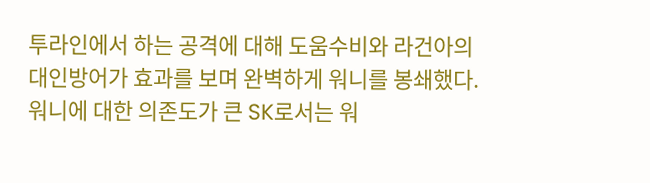투라인에서 하는 공격에 대해 도움수비와 라건아의 대인방어가 효과를 보며 완벽하게 워니를 봉쇄했다. 워니에 대한 의존도가 큰 SK로서는 워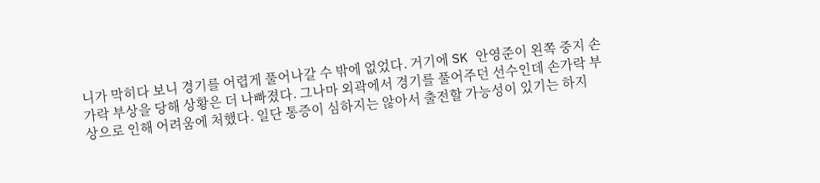니가 막히다 보니 경기를 어렵게 풀어나갈 수 밖에 없었다. 거기에 SK 안영준이 왼쪽 중지 손가락 부상을 당해 상황은 더 나빠졌다. 그나마 외곽에서 경기를 풀어주던 선수인데 손가락 부상으로 인해 어려움에 처했다. 일단 통증이 심하지는 않아서 출전할 가능성이 있기는 하지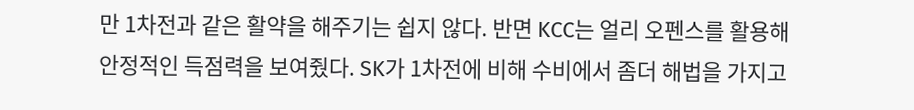만 1차전과 같은 활약을 해주기는 쉽지 않다. 반면 KCC는 얼리 오펜스를 활용해 안정적인 득점력을 보여줬다. SK가 1차전에 비해 수비에서 좀더 해법을 가지고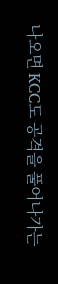나오면 KCC도 공격을 풀어나가는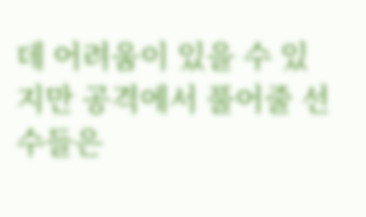데 어려움이 있을 수 있지만 공격에서 풀어줄 선수들은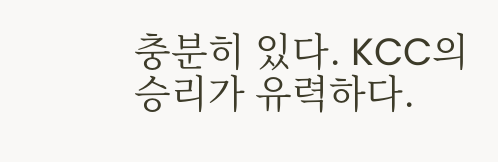충분히 있다. KCC의 승리가 유력하다.